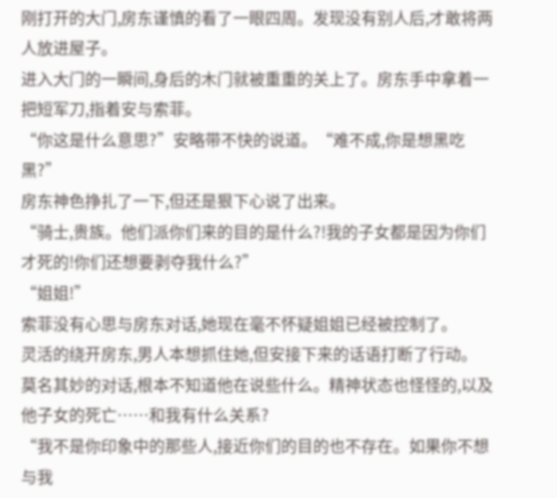刚打开的大门,房东谨慎的看了一眼四周。发现没有别人后,才敢将两人放进屋子。
进入大门的一瞬间,身后的木门就被重重的关上了。房东手中拿着一把短军刀,指着安与索菲。
“你这是什么意思?”安略带不快的说道。“难不成,你是想黑吃黑?”
房东神色挣扎了一下,但还是狠下心说了出来。
“骑士,贵族。他们派你们来的目的是什么?!我的子女都是因为你们才死的!你们还想要剥夺我什么?”
“姐姐!”
索菲没有心思与房东对话,她现在毫不怀疑姐姐已经被控制了。
灵活的绕开房东,男人本想抓住她,但安接下来的话语打断了行动。
莫名其妙的对话,根本不知道他在说些什么。精神状态也怪怪的,以及他子女的死亡……和我有什么关系?
“我不是你印象中的那些人,接近你们的目的也不存在。如果你不想与我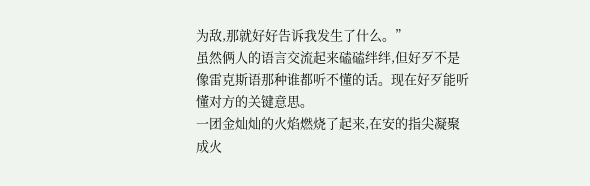为敌,那就好好告诉我发生了什么。”
虽然俩人的语言交流起来磕磕绊绊,但好歹不是像雷克斯语那种谁都听不懂的话。现在好歹能听懂对方的关键意思。
一团金灿灿的火焰燃烧了起来,在安的指尖凝聚成火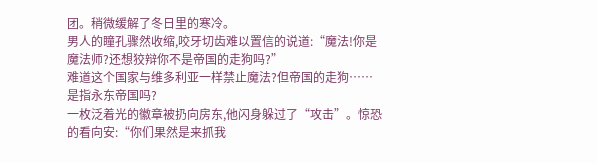团。稍微缓解了冬日里的寒冷。
男人的瞳孔骤然收缩,咬牙切齿难以置信的说道:“魔法!你是魔法师?还想狡辩你不是帝国的走狗吗?”
难道这个国家与维多利亚一样禁止魔法?但帝国的走狗……是指永东帝国吗?
一枚泛着光的徽章被扔向房东,他闪身躲过了“攻击”。惊恐的看向安:“你们果然是来抓我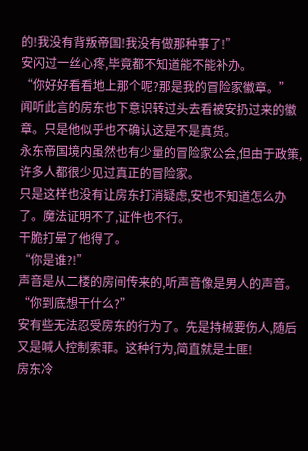的!我没有背叛帝国!我没有做那种事了!”
安闪过一丝心疼,毕竟都不知道能不能补办。
“你好好看看地上那个呢?那是我的冒险家徽章。”
闻听此言的房东也下意识转过头去看被安扔过来的徽章。只是他似乎也不确认这是不是真货。
永东帝国境内虽然也有少量的冒险家公会,但由于政策,许多人都很少见过真正的冒险家。
只是这样也没有让房东打消疑虑,安也不知道怎么办了。魔法证明不了,证件也不行。
干脆打晕了他得了。
“你是谁?!”
声音是从二楼的房间传来的,听声音像是男人的声音。
“你到底想干什么?”
安有些无法忍受房东的行为了。先是持械要伤人,随后又是喊人控制索菲。这种行为,简直就是土匪!
房东冷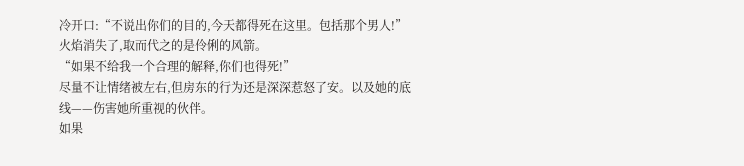冷开口:“不说出你们的目的,今天都得死在这里。包括那个男人!”
火焰消失了,取而代之的是伶俐的风箭。
“如果不给我一个合理的解释,你们也得死!”
尽量不让情绪被左右,但房东的行为还是深深惹怒了安。以及她的底线——伤害她所重视的伙伴。
如果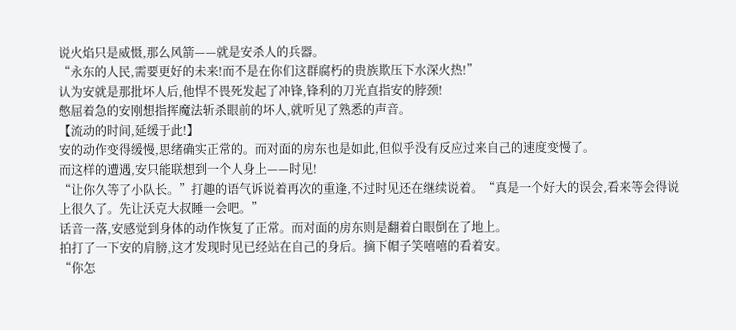说火焰只是威慑,那么风箭——就是安杀人的兵器。
“永东的人民,需要更好的未来!而不是在你们这群腐朽的贵族欺压下水深火热!”
认为安就是那批坏人后,他悍不畏死发起了冲锋,锋利的刀光直指安的脖颈!
憋屈着急的安刚想指挥魔法斩杀眼前的坏人,就听见了熟悉的声音。
【流动的时间,延缓于此!】
安的动作变得缓慢,思绪确实正常的。而对面的房东也是如此,但似乎没有反应过来自己的速度变慢了。
而这样的遭遇,安只能联想到一个人身上——时见!
“让你久等了小队长。”打趣的语气诉说着再次的重逢,不过时见还在继续说着。“真是一个好大的误会,看来等会得说上很久了。先让沃克大叔睡一会吧。”
话音一落,安感觉到身体的动作恢复了正常。而对面的房东则是翻着白眼倒在了地上。
拍打了一下安的肩膀,这才发现时见已经站在自己的身后。摘下帽子笑嘻嘻的看着安。
“你怎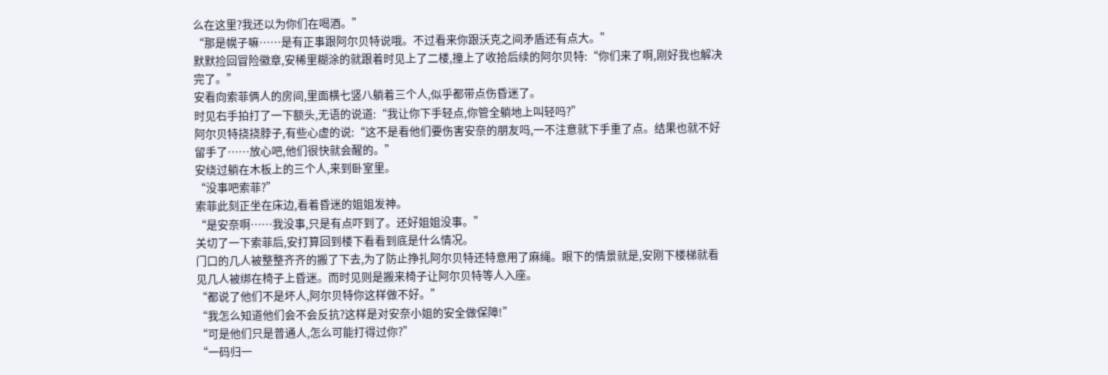么在这里?我还以为你们在喝酒。”
“那是幌子嘛……是有正事跟阿尔贝特说哦。不过看来你跟沃克之间矛盾还有点大。”
默默捡回冒险徽章,安稀里糊涂的就跟着时见上了二楼,撞上了收拾后续的阿尔贝特:“你们来了啊,刚好我也解决完了。”
安看向索菲俩人的房间,里面横七竖八躺着三个人,似乎都带点伤昏迷了。
时见右手拍打了一下额头,无语的说道:“我让你下手轻点,你管全躺地上叫轻吗?”
阿尔贝特挠挠脖子,有些心虚的说:“这不是看他们要伤害安奈的朋友吗,一不注意就下手重了点。结果也就不好留手了……放心吧,他们很快就会醒的。”
安绕过躺在木板上的三个人,来到卧室里。
“没事吧索菲?”
索菲此刻正坐在床边,看着昏迷的姐姐发神。
“是安奈啊……我没事,只是有点吓到了。还好姐姐没事。”
关切了一下索菲后,安打算回到楼下看看到底是什么情况。
门口的几人被整整齐齐的搬了下去,为了防止挣扎阿尔贝特还特意用了麻绳。眼下的情景就是,安刚下楼梯就看见几人被绑在椅子上昏迷。而时见则是搬来椅子让阿尔贝特等人入座。
“都说了他们不是坏人,阿尔贝特你这样做不好。”
“我怎么知道他们会不会反抗?这样是对安奈小姐的安全做保障!”
“可是他们只是普通人,怎么可能打得过你?”
“一码归一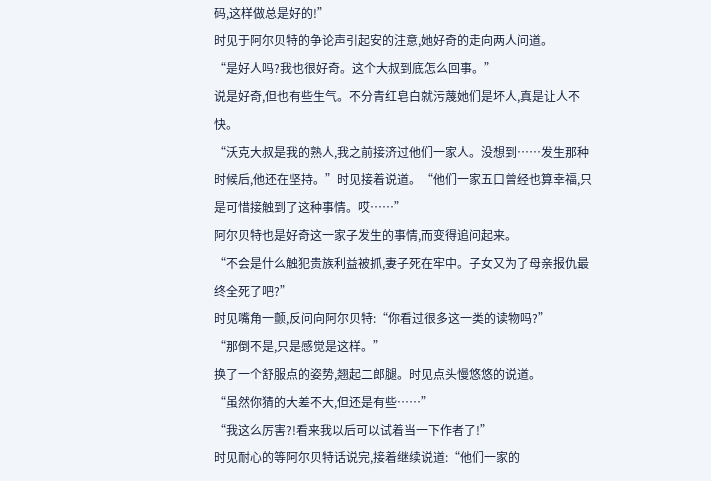码,这样做总是好的!”
时见于阿尔贝特的争论声引起安的注意,她好奇的走向两人问道。
“是好人吗?我也很好奇。这个大叔到底怎么回事。”
说是好奇,但也有些生气。不分青红皂白就污蔑她们是坏人,真是让人不快。
“沃克大叔是我的熟人,我之前接济过他们一家人。没想到……发生那种时候后,他还在坚持。”时见接着说道。“他们一家五口曾经也算幸福,只是可惜接触到了这种事情。哎……”
阿尔贝特也是好奇这一家子发生的事情,而变得追问起来。
“不会是什么触犯贵族利益被抓,妻子死在牢中。子女又为了母亲报仇最终全死了吧?”
时见嘴角一颤,反问向阿尔贝特:“你看过很多这一类的读物吗?”
“那倒不是,只是感觉是这样。”
换了一个舒服点的姿势,翘起二郎腿。时见点头慢悠悠的说道。
“虽然你猜的大差不大,但还是有些……”
“我这么厉害?!看来我以后可以试着当一下作者了!”
时见耐心的等阿尔贝特话说完,接着继续说道:“他们一家的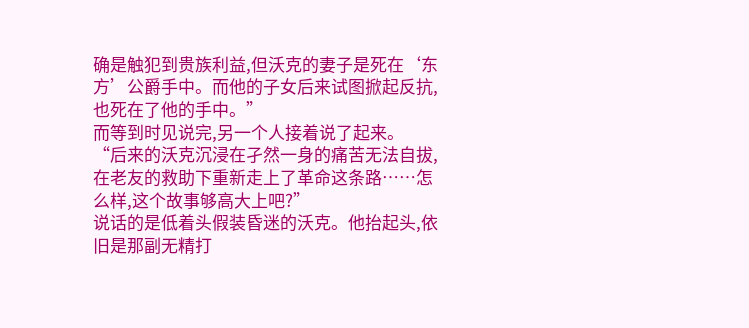确是触犯到贵族利益,但沃克的妻子是死在‘东方’公爵手中。而他的子女后来试图掀起反抗,也死在了他的手中。”
而等到时见说完,另一个人接着说了起来。
“后来的沃克沉浸在孑然一身的痛苦无法自拔,在老友的救助下重新走上了革命这条路……怎么样,这个故事够高大上吧?”
说话的是低着头假装昏迷的沃克。他抬起头,依旧是那副无精打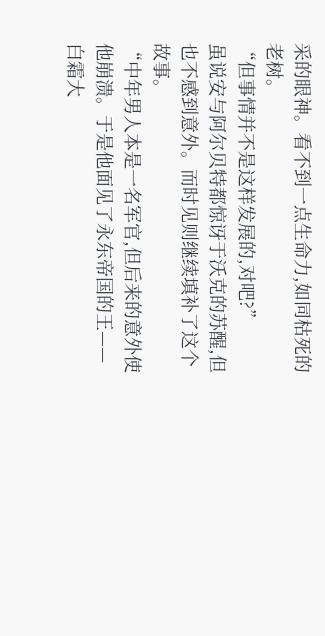采的眼神。看不到一点生命力,如同枯死的老树。
“但事情并不是这样发展的,对吧?”
虽说安与阿尔贝特都惊讶于沃克的苏醒,但也不感到意外。而时见则继续填补了这个故事。
“中年男人本是一名军官,但后来的意外使他崩溃。于是他面见了永东帝国的王——白霜大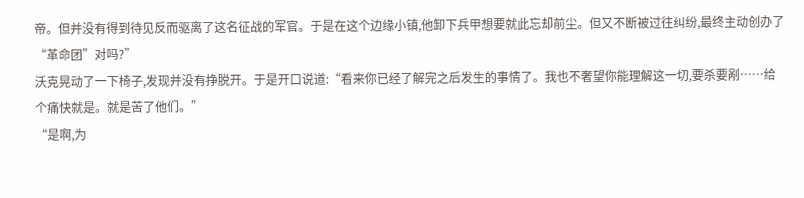帝。但并没有得到待见反而驱离了这名征战的军官。于是在这个边缘小镇,他卸下兵甲想要就此忘却前尘。但又不断被过往纠纷,最终主动创办了“革命团”对吗?”
沃克晃动了一下椅子,发现并没有挣脱开。于是开口说道:“看来你已经了解完之后发生的事情了。我也不奢望你能理解这一切,要杀要剐……给个痛快就是。就是苦了他们。”
“是啊,为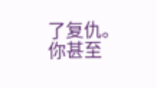了复仇。你甚至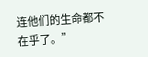连他们的生命都不在乎了。”